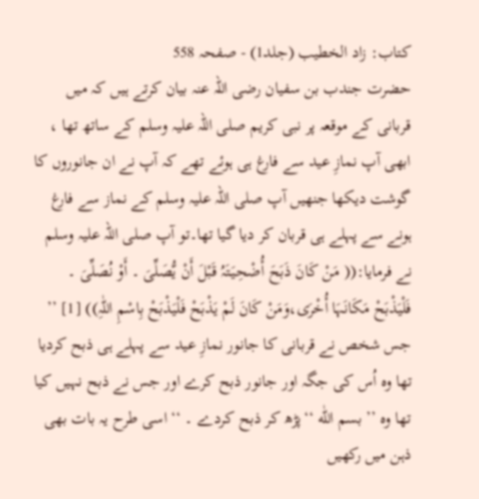کتاب: زاد الخطیب (جلد1) - صفحہ 558
حضرت جندب بن سفیان رضی اللہ عنہ بیان کرتے ہیں کہ میں قربانی کے موقعہ پر نبی کریم صلی اللہ علیہ وسلم کے ساتھ تھا ، ابھی آپ نمازِ عید سے فارغ ہی ہوئے تھے کہ آپ نے ان جانوروں کا گوشت دیکھا جنھیں آپ صلی اللہ علیہ وسلم کے نماز سے فارغ ہونے سے پہلے ہی قربان کر دیا گیا تھا۔تو آپ صلی اللہ علیہ وسلم نے فرمایا:(( مَنْ کَانَ ذَبَحَ أُضْحِیَتَہُ قَبْلَ أَنْ یُّصَلِّیَ ۔ أَوْ نُصَلِّیَ ۔ فَلْیَذْبَحْ مَکَانَہَا أُخْرَی،وَمَنْ کَانَ لَمْ یَذْبَحْ فَلْیَذْبَحْ بِاسْمِ اللّٰہِ)) [1] ’’ جس شخص نے قربانی کا جانور نمازِ عید سے پہلے ہی ذبح کردیا تھا وہ اُس کی جگہ اور جانور ذبح کرے اور جس نے ذبح نہیں کیا تھا وہ ’’ بسم اللّٰه ‘‘پڑھ کر ذبح کردے ۔ ‘‘ اسی طرح یہ بات بھی ذہن میں رکھیں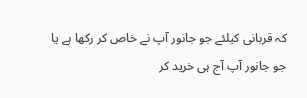کہ قربانی کیلئے جو جانور آپ نے خاص کر رکھا ہے یا جو جانور آپ آج ہی خرید کر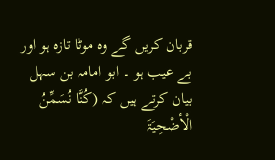قربان کریں گے وہ موٹا تازہ ہو اور بے عیب ہو ۔ ابو امامہ بن سہل بیان کرتے ہیں کہ (کُنَّا نُسَمِّنُ الْأضْحِیَۃَ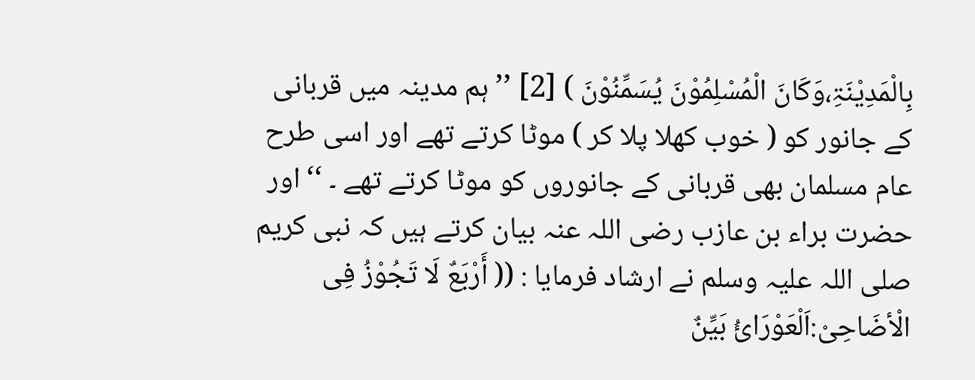بِالْمَدِیْنَۃِ،وَکَانَ الْمُسْلِمُوْنَ یُسَمِّنُوْنَ ) [2] ’’ ہم مدینہ میں قربانی کے جانور کو ( خوب کھلا پلا کر ) موٹا کرتے تھے اور اسی طرح عام مسلمان بھی قربانی کے جانوروں کو موٹا کرتے تھے ۔ ‘‘ اور حضرت براء بن عازب رضی اللہ عنہ بیان کرتے ہیں کہ نبی کریم صلی اللہ علیہ وسلم نے ارشاد فرمایا : (( أَرْبَعٌ لَا تَجُوْزُ فِی الْأضَاحِیْ:اَلْعَوْرَائُ بَیِّنٌ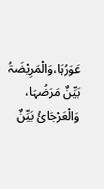عَوَرُہَا،وَالْمَرِیْضَۃُ بَیِّنٌ مَرَضُہَا، وَالْعَرْجَائُ بَیِّنٌ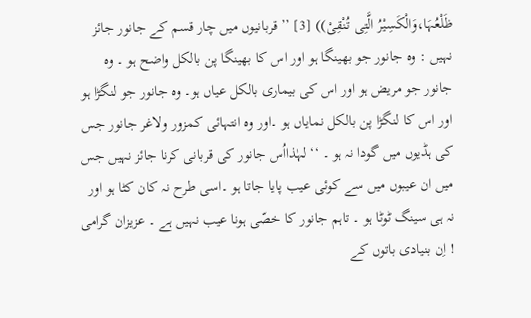ظَلْعُہَا،وَالْکَسِیْرُ الَّتِی تُنْقِیْ)) [3] ’’ قربانیوں میں چار قسم کے جانور جائز نہیں : وہ جانور جو بھینگا ہو اور اس کا بھینگا پن بالکل واضح ہو ۔ وہ جانور جو مریض ہو اور اس کی بیماری بالکل عیاں ہو۔ وہ جانور جو لنگڑا ہو اور اس کا لنگڑا پن بالکل نمایاں ہو ۔اور وہ انتہائی کمزور ولاغر جانور جس کی ہڈیوں میں گودا نہ ہو ۔ ‘‘ لہٰذااُس جانور کی قربانی کرنا جائز نہیں جس میں ان عیبوں میں سے کوئی عیب پایا جاتا ہو ۔اسی طرح نہ کان کٹا ہو اور نہ ہی سینگ ٹوٹا ہو ۔ تاہم جانور کا خصّی ہونا عیب نہیں ہے ۔ عزیزان گرامی ! اِن بنیادی باتوں کے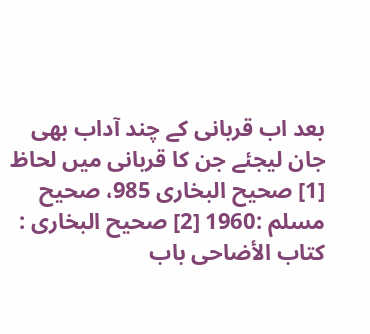بعد اب قربانی کے چند آداب بھی جان لیجئے جن کا قربانی میں لحاظ
[1] صحیح البخاری 985، صحیح مسلم :1960 [2] صحیح البخاری : کتاب الأضاحی باب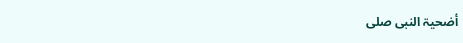أضحیۃ النبی صلی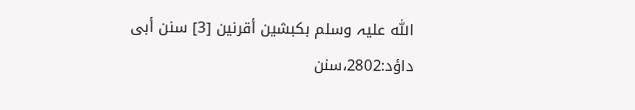اللّٰه علیہ وسلم بکبشین أقرنین [3] سنن أبی داؤد:2802،سنن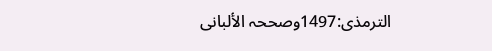الترمذی:1497وصححہ الألبانی